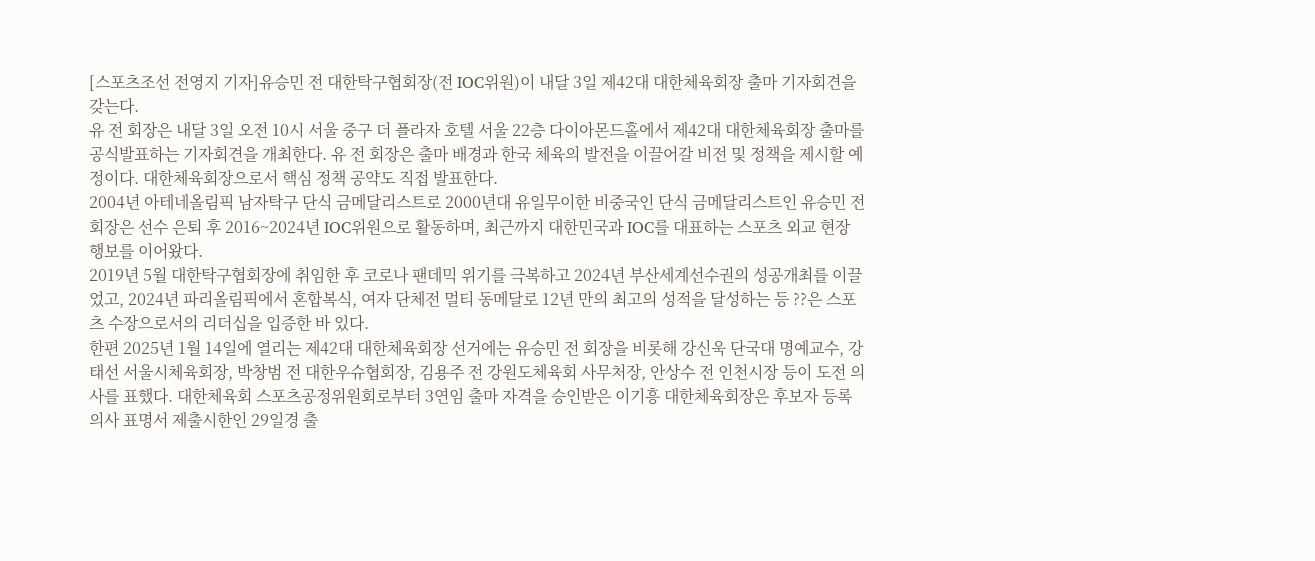[스포츠조선 전영지 기자]유승민 전 대한탁구협회장(전 IOC위원)이 내달 3일 제42대 대한체육회장 출마 기자회견을 갖는다.
유 전 회장은 내달 3일 오전 10시 서울 중구 더 플라자 호텔 서울 22층 다이아몬드홀에서 제42대 대한체육회장 출마를 공식발표하는 기자회견을 개최한다. 유 전 회장은 출마 배경과 한국 체육의 발전을 이끌어갈 비전 및 정책을 제시할 예정이다. 대한체육회장으로서 핵심 정책 공약도 직접 발표한다.
2004년 아테네올림픽 남자탁구 단식 금메달리스트로 2000년대 유일무이한 비중국인 단식 금메달리스트인 유승민 전 회장은 선수 은퇴 후 2016~2024년 IOC위원으로 활동하며, 최근까지 대한민국과 IOC를 대표하는 스포츠 외교 현장 행보를 이어왔다.
2019년 5월 대한탁구협회장에 취임한 후 코로나 팬데믹 위기를 극복하고 2024년 부산세계선수권의 성공개최를 이끌었고, 2024년 파리올림픽에서 혼합복식, 여자 단체전 멀티 동메달로 12년 만의 최고의 성적을 달성하는 등 ??은 스포츠 수장으로서의 리더십을 입증한 바 있다.
한편 2025년 1월 14일에 열리는 제42대 대한체육회장 선거에는 유승민 전 회장을 비롯해 강신욱 단국대 명예교수, 강태선 서울시체육회장, 박창범 전 대한우슈협회장, 김용주 전 강원도체육회 사무처장, 안상수 전 인천시장 등이 도전 의사를 표했다. 대한체육회 스포츠공정위원회로부터 3연임 출마 자격을 승인받은 이기흥 대한체육회장은 후보자 등록의사 표명서 제출시한인 29일경 출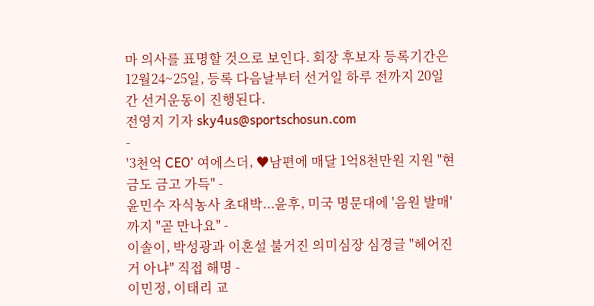마 의사를 표명할 것으로 보인다. 회장 후보자 등록기간은 12월24~25일, 등록 다음날부터 선거일 하루 전까지 20일간 선거운동이 진행된다.
전영지 기자 sky4us@sportschosun.com
-
'3천억 CEO' 여에스더, ♥남편에 매달 1억8천만원 지원 "현금도 금고 가득" -
윤민수 자식농사 초대박...윤후, 미국 명문대에 '음원 발매'까지 "곧 만나요" -
이솔이, 박성광과 이혼설 불거진 의미심장 심경글 "헤어진 거 아냐" 직접 해명 -
이민정, 이태리 교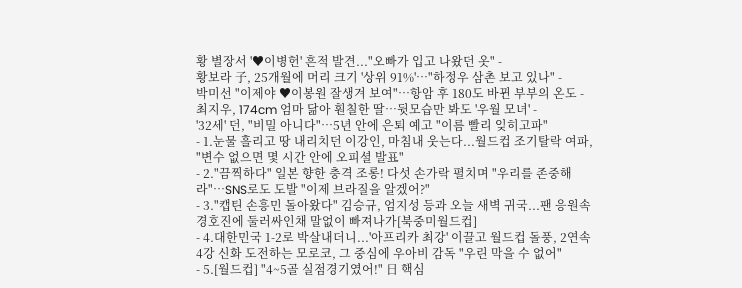황 별장서 '♥이병헌' 흔적 발견..."오빠가 입고 나왔던 옷" -
황보라 子, 25개월에 머리 크기 '상위 91%'…"하정우 삼촌 보고 있나" -
박미선 "이제야 ♥이봉원 잘생겨 보여"…항암 후 180도 바뀐 부부의 온도 -
최지우, 174cm 엄마 닮아 훤칠한 딸…뒷모습만 봐도 '우월 모녀' -
'32세' 던, "비밀 아니다"…5년 안에 은퇴 예고 "이름 빨리 잊히고파"
- 1.눈물 흘리고 땅 내리치던 이강인, 마침내 웃는다...월드컵 조기탈락 여파, "변수 없으면 몇 시간 안에 오피셜 발표"
- 2."끔찍하다" 일본 향한 충격 조롱! 다섯 손가락 펼치며 "우리를 존중해라"…SNS로도 도발 "이제 브라질을 알겠어?"
- 3."캡틴 손흥민 돌아왔다" 김승규, 엄지성 등과 오늘 새벽 귀국...팬 응원속 경호진에 둘러싸인채 말없이 빠져나가[북중미월드컵]
- 4.대한민국 1-2로 박살내더니...'아프리카 최강' 이끌고 월드컵 돌풍, 2연속 4강 신화 도전하는 모로코, 그 중심에 우아비 감독 "우린 막을 수 없어"
- 5.[월드컵] "4~5골 실점경기였어!" 日 핵심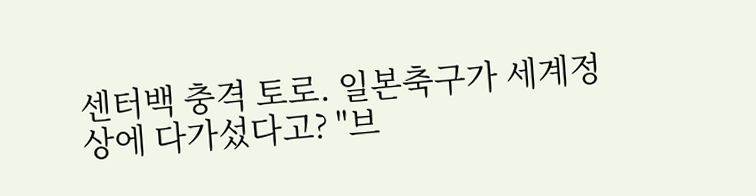센터백 충격 토로. 일본축구가 세계정상에 다가섰다고? "브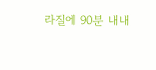라질에 90분 내내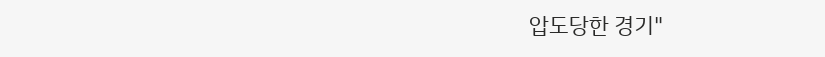압도당한 경기"